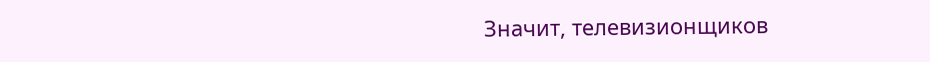Значит, телевизионщиков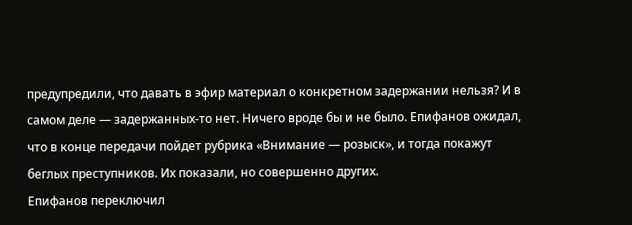предупредили, что давать в эфир материал о конкретном задержании нельзя? И в самом деле — задержанных-то нет. Ничего вроде бы и не было. Епифанов ожидал, что в конце передачи пойдет рубрика «Внимание — розыск», и тогда покажут беглых преступников. Их показали, но совершенно других.
Епифанов переключил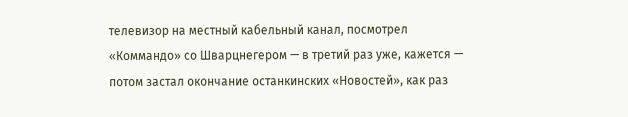телевизор на местный кабельный канал, посмотрел «Коммандо» со Шварцнегером — в третий раз уже, кажется — потом застал окончание останкинских «Новостей», как раз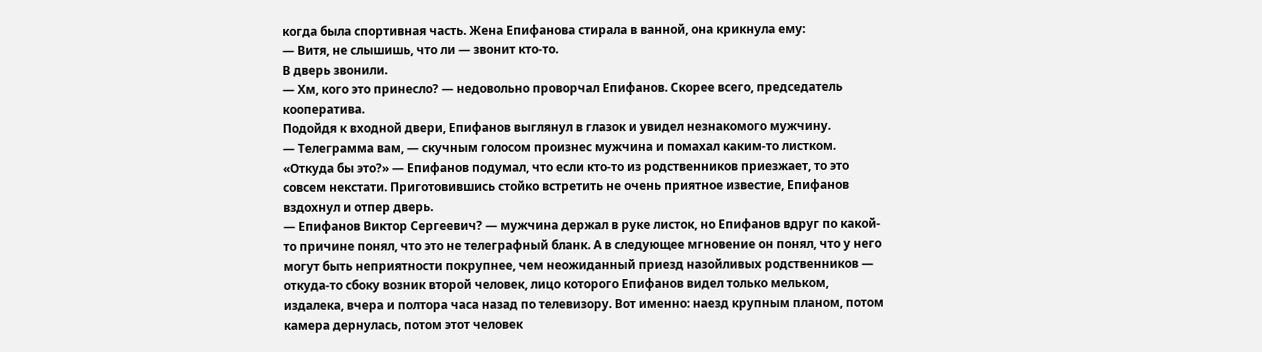когда была спортивная часть. Жена Епифанова стирала в ванной, она крикнула ему:
— Витя, не слышишь, что ли — звонит кто-то.
В дверь звонили.
— Хм, кого это принесло? — недовольно проворчал Епифанов. Скорее всего, председатель кооператива.
Подойдя к входной двери, Епифанов выглянул в глазок и увидел незнакомого мужчину.
— Телеграмма вам, — скучным голосом произнес мужчина и помахал каким-то листком.
«Откуда бы это?» — Епифанов подумал, что если кто-то из родственников приезжает, то это совсем некстати. Приготовившись стойко встретить не очень приятное известие, Епифанов вздохнул и отпер дверь.
— Епифанов Виктор Сергеевич? — мужчина держал в руке листок, но Епифанов вдруг по какой-то причине понял, что это не телеграфный бланк. А в следующее мгновение он понял, что у него могут быть неприятности покрупнее, чем неожиданный приезд назойливых родственников — откуда-то сбоку возник второй человек, лицо которого Епифанов видел только мельком, издалека, вчера и полтора часа назад по телевизору. Вот именно: наезд крупным планом, потом камера дернулась, потом этот человек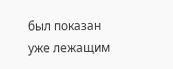был показан уже лежащим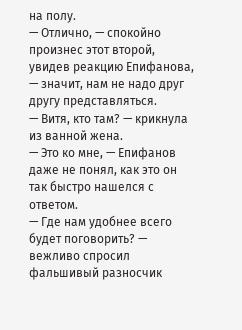на полу.
— Отлично, — спокойно произнес этот второй, увидев реакцию Епифанова, — значит, нам не надо друг другу представляться.
— Витя, кто там? — крикнула из ванной жена.
— Это ко мне, — Епифанов даже не понял, как это он так быстро нашелся с ответом.
— Где нам удобнее всего будет поговорить? — вежливо спросил фальшивый разносчик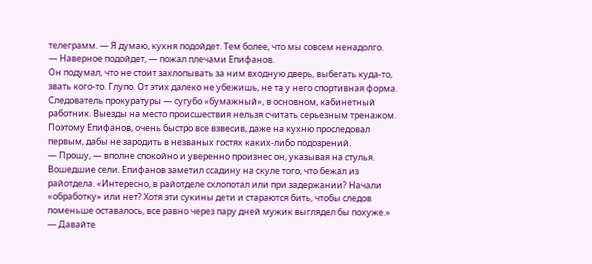телеграмм. — Я думаю, кухня подойдет. Тем более, что мы совсем ненадолго.
— Наверное подойдет, — пожал плечами Епифанов.
Он подумал, что не стоит захлопывать за ним входную дверь, выбегать куда-то, звать кого-то. Глупо. От этих далеко не убежишь, не та у него спортивная форма. Следователь прокуратуры — сугубо «бумажный», в основном, кабинетный работник. Выезды на место происшествия нельзя считать серьезным тренажом. Поэтому Епифанов, очень быстро все взвесив, даже на кухню проследовал первым, дабы не зародить в незваных гостях каких-либо подозрений.
— Прошу, — вполне спокойно и уверенно произнес он, указывая на стулья.
Вошедшие сели. Епифанов заметил ссадину на скуле того, что бежал из райотдела. «Интересно, в райотделе схлопотал или при задержании? Начали «обработку» или нет? Хотя эти сукины дети и стараются бить, чтобы следов поменьше оставалось, все равно через пару дней мужик выглядел бы похуже.»
— Давайте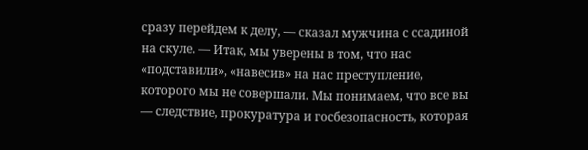сразу перейдем к делу, — сказал мужчина с ссадиной на скуле. — Итак, мы уверены в том, что нас «подставили», «навесив» на нас преступление, которого мы не совершали. Мы понимаем, что все вы — следствие, прокуратура и госбезопасность, которая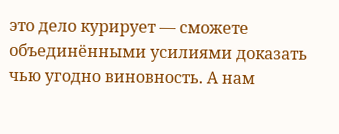это дело курирует — сможете объединёнными усилиями доказать чью угодно виновность. А нам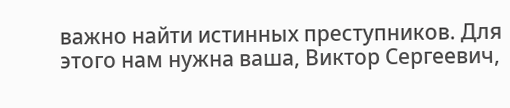важно найти истинных преступников. Для этого нам нужна ваша, Виктор Сергеевич,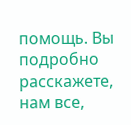помощь. Вы подробно расскажете, нам все,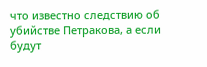что известно следствию об убийстве Петракова, а если будут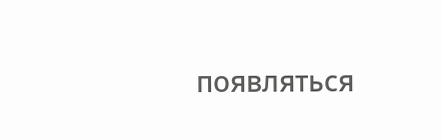появляться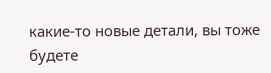какие-то новые детали, вы тоже будете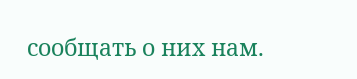сообщать о них нам.